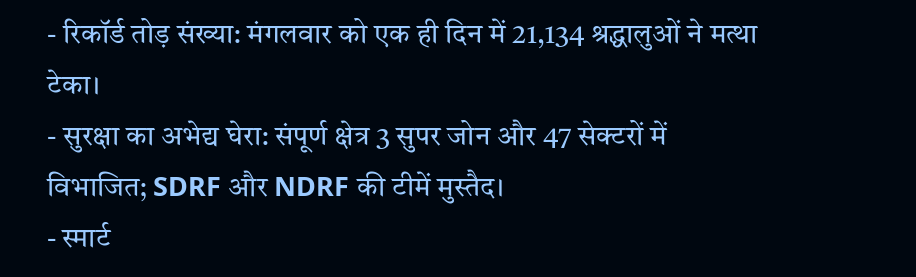- रिकॉर्ड तोड़ संख्या: मंगलवार को एक ही दिन में 21,134 श्रद्धालुओं ने मत्था टेका।
- सुरक्षा का अभेद्य घेरा: संपूर्ण क्षेत्र 3 सुपर जोन और 47 सेक्टरों में विभाजित; SDRF और NDRF की टीमें मुस्तैद।
- स्मार्ट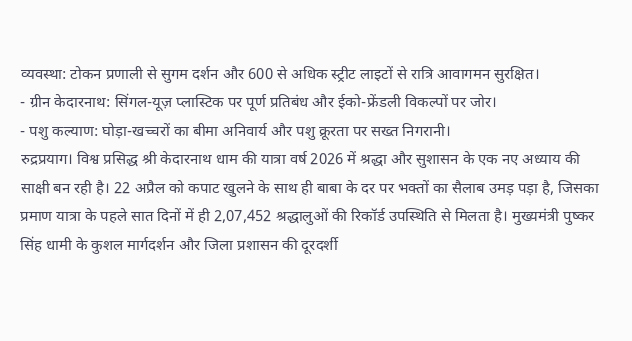व्यवस्था: टोकन प्रणाली से सुगम दर्शन और 600 से अधिक स्ट्रीट लाइटों से रात्रि आवागमन सुरक्षित।
- ग्रीन केदारनाथ: सिंगल-यूज़ प्लास्टिक पर पूर्ण प्रतिबंध और ईको-फ्रेंडली विकल्पों पर जोर।
- पशु कल्याण: घोड़ा-खच्चरों का बीमा अनिवार्य और पशु क्रूरता पर सख्त निगरानी।
रुद्रप्रयाग। विश्व प्रसिद्ध श्री केदारनाथ धाम की यात्रा वर्ष 2026 में श्रद्धा और सुशासन के एक नए अध्याय की साक्षी बन रही है। 22 अप्रैल को कपाट खुलने के साथ ही बाबा के दर पर भक्तों का सैलाब उमड़ पड़ा है, जिसका प्रमाण यात्रा के पहले सात दिनों में ही 2,07,452 श्रद्धालुओं की रिकॉर्ड उपस्थिति से मिलता है। मुख्यमंत्री पुष्कर सिंह धामी के कुशल मार्गदर्शन और जिला प्रशासन की दूरदर्शी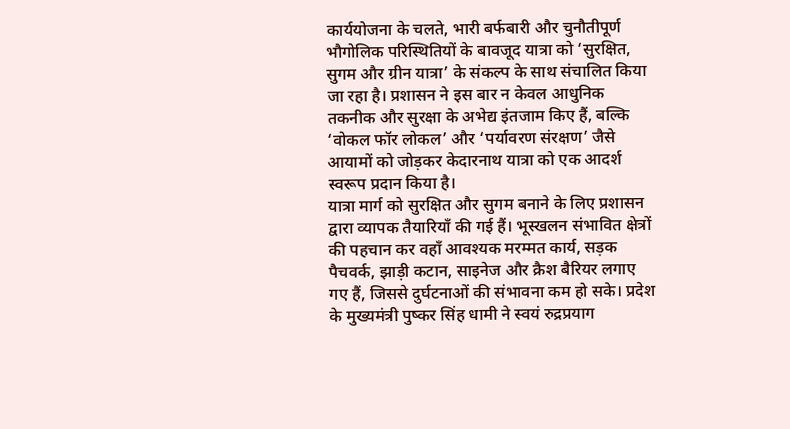कार्ययोजना के चलते, भारी बर्फबारी और चुनौतीपूर्ण भौगोलिक परिस्थितियों के बावजूद यात्रा को ‘सुरक्षित, सुगम और ग्रीन यात्रा’ के संकल्प के साथ संचालित किया जा रहा है। प्रशासन ने इस बार न केवल आधुनिक तकनीक और सुरक्षा के अभेद्य इंतजाम किए हैं, बल्कि ‘वोकल फॉर लोकल’ और ‘पर्यावरण संरक्षण’ जैसे आयामों को जोड़कर केदारनाथ यात्रा को एक आदर्श स्वरूप प्रदान किया है।
यात्रा मार्ग को सुरक्षित और सुगम बनाने के लिए प्रशासन द्वारा व्यापक तैयारियाँ की गई हैं। भूस्खलन संभावित क्षेत्रों की पहचान कर वहाँ आवश्यक मरम्मत कार्य, सड़क पैचवर्क, झाड़ी कटान, साइनेज और क्रैश बैरियर लगाए गए हैं, जिससे दुर्घटनाओं की संभावना कम हो सके। प्रदेश के मुख्यमंत्री पुष्कर सिंह धामी ने स्वयं रुद्रप्रयाग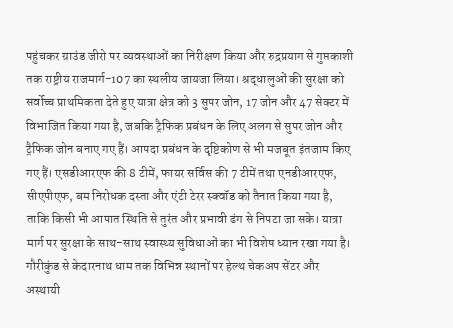पहुंचकर ग्राउंड जीरो पर व्यवस्थाओं का निरीक्षण किया और रुद्रप्रयाग से गुप्तकाशी तक राष्ट्रीय राजमार्ग-107 का स्थलीय जायजा लिया। श्रद्धालुओं की सुरक्षा को सर्वोच्च प्राथमिकता देते हुए यात्रा क्षेत्र को 3 सुपर जोन, 17 जोन और 47 सेक्टर में विभाजित किया गया है, जबकि ट्रैफिक प्रबंधन के लिए अलग से सुपर जोन और ट्रैफिक जोन बनाए गए हैं। आपदा प्रबंधन के दृष्टिकोण से भी मजबूत इंतजाम किए गए हैं। एसडीआरएफ की 8 टीमें, फायर सर्विस की 7 टीमें तथा एनडीआरएफ, सीएपीएफ, बम निरोधक दस्ता और एंटी टेरर स्क्वॉड को तैनात किया गया है, ताकि किसी भी आपात स्थिति से तुरंत और प्रभावी ढंग से निपटा जा सके। यात्रा मार्ग पर सुरक्षा के साथ-साथ स्वास्थ्य सुविधाओं का भी विशेष ध्यान रखा गया है। गौरीकुंड से केदारनाथ धाम तक विभिन्न स्थानों पर हेल्थ चेकअप सेंटर और अस्थायी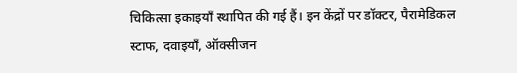चिकित्सा इकाइयाँ स्थापित की गई हैं। इन केंद्रों पर डॉक्टर, पैरामेडिकल स्टाफ, दवाइयाँ, ऑक्सीजन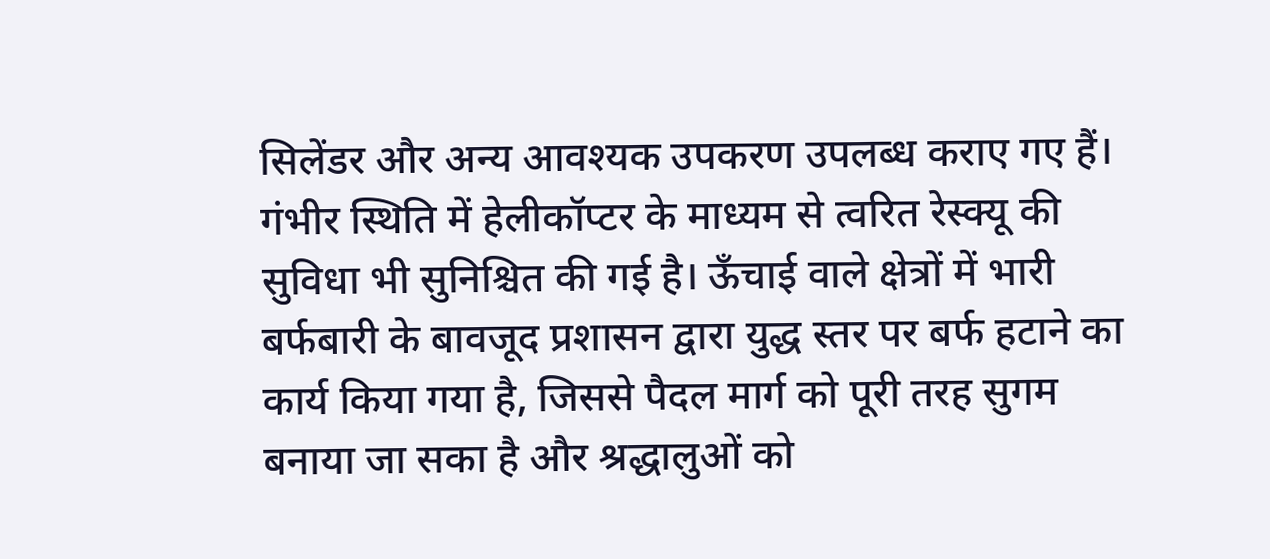सिलेंडर और अन्य आवश्यक उपकरण उपलब्ध कराए गए हैं। गंभीर स्थिति में हेलीकॉप्टर के माध्यम से त्वरित रेस्क्यू की सुविधा भी सुनिश्चित की गई है। ऊँचाई वाले क्षेत्रों में भारी बर्फबारी के बावजूद प्रशासन द्वारा युद्ध स्तर पर बर्फ हटाने का कार्य किया गया है, जिससे पैदल मार्ग को पूरी तरह सुगम बनाया जा सका है और श्रद्धालुओं को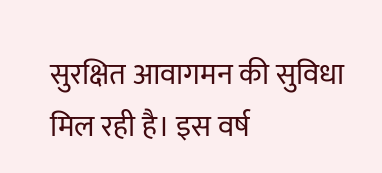सुरक्षित आवागमन की सुविधा मिल रही है। इस वर्ष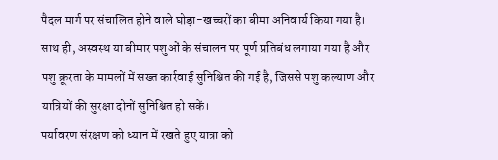पैदल मार्ग पर संचालित होने वाले घोड़ा-खच्चरों का बीमा अनिवार्य किया गया है। साथ ही, अस्वस्थ या बीमार पशुओं के संचालन पर पूर्ण प्रतिबंध लगाया गया है और पशु क्रूरता के मामलों में सख्त कार्रवाई सुनिश्चित की गई है, जिससे पशु कल्याण और यात्रियों की सुरक्षा दोनों सुनिश्चित हो सकें।
पर्यावरण संरक्षण को ध्यान में रखते हुए यात्रा को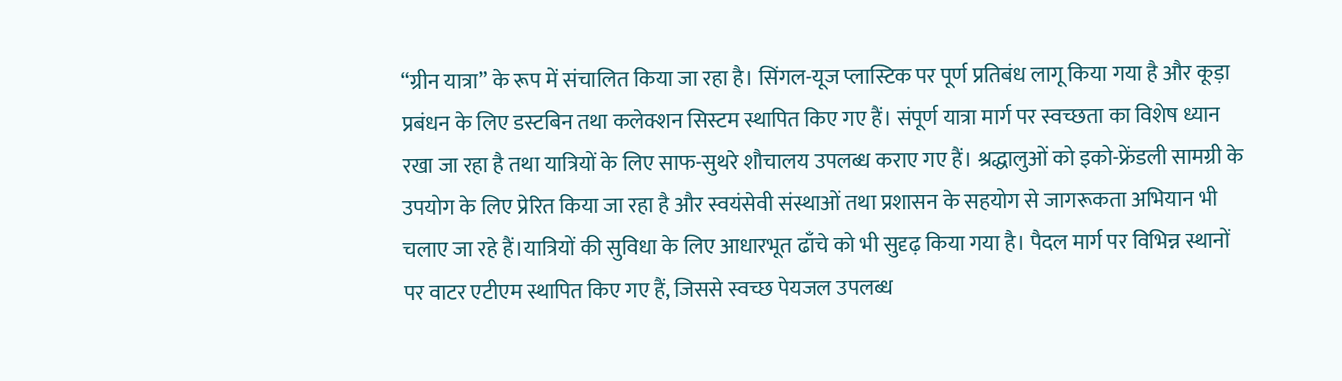“ग्रीन यात्रा” के रूप में संचालित किया जा रहा है। सिंगल-यूज प्लास्टिक पर पूर्ण प्रतिबंध लागू किया गया है और कूड़ा प्रबंधन के लिए डस्टबिन तथा कलेक्शन सिस्टम स्थापित किए गए हैं। संपूर्ण यात्रा मार्ग पर स्वच्छता का विशेष ध्यान रखा जा रहा है तथा यात्रियों के लिए साफ-सुथरे शौचालय उपलब्ध कराए गए हैं। श्रद्धालुओं को इको-फ्रेंडली सामग्री के उपयोग के लिए प्रेरित किया जा रहा है और स्वयंसेवी संस्थाओं तथा प्रशासन के सहयोग से जागरूकता अभियान भी चलाए जा रहे हैं।यात्रियों की सुविधा के लिए आधारभूत ढाँचे को भी सुदृढ़ किया गया है। पैदल मार्ग पर विभिन्न स्थानों पर वाटर एटीएम स्थापित किए गए हैं, जिससे स्वच्छ पेयजल उपलब्ध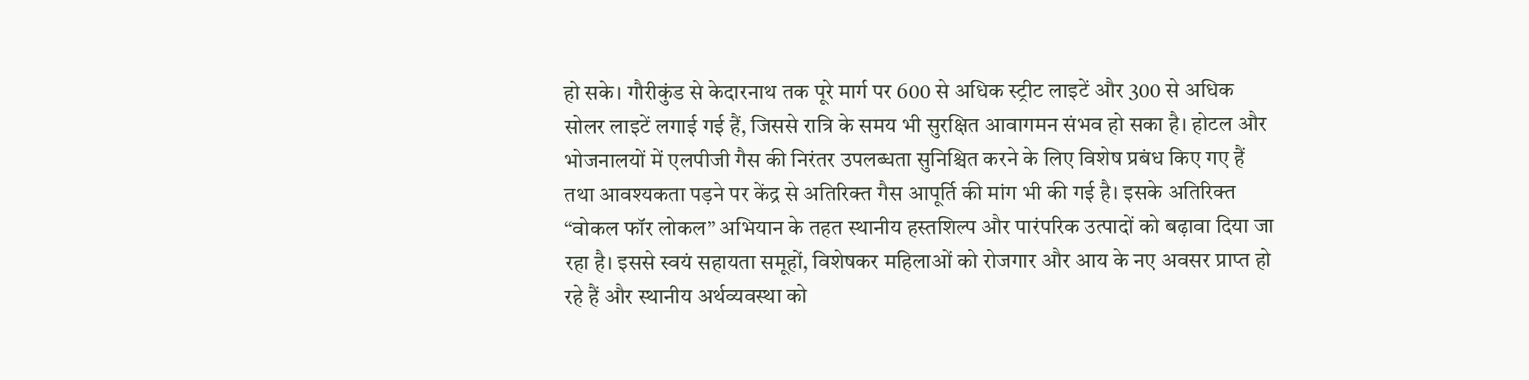हो सके। गौरीकुंड से केदारनाथ तक पूरे मार्ग पर 600 से अधिक स्ट्रीट लाइटें और 300 से अधिक सोलर लाइटें लगाई गई हैं, जिससे रात्रि के समय भी सुरक्षित आवागमन संभव हो सका है। होटल और भोजनालयों में एलपीजी गैस की निरंतर उपलब्धता सुनिश्चित करने के लिए विशेष प्रबंध किए गए हैं तथा आवश्यकता पड़ने पर केंद्र से अतिरिक्त गैस आपूर्ति की मांग भी की गई है। इसके अतिरिक्त “वोकल फॉर लोकल” अभियान के तहत स्थानीय हस्तशिल्प और पारंपरिक उत्पादों को बढ़ावा दिया जा रहा है। इससे स्वयं सहायता समूहों, विशेषकर महिलाओं को रोजगार और आय के नए अवसर प्राप्त हो रहे हैं और स्थानीय अर्थव्यवस्था को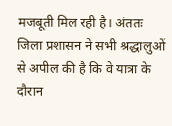मजबूती मिल रही है। अंततः जिला प्रशासन ने सभी श्रद्धालुओं से अपील की है कि वे यात्रा के दौरान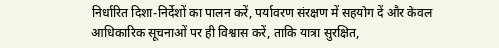निर्धारित दिशा-निर्देशों का पालन करें, पर्यावरण संरक्षण में सहयोग दें और केवल आधिकारिक सूचनाओं पर ही विश्वास करें, ताकि यात्रा सुरक्षित,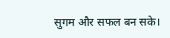सुगम और सफल बन सके।